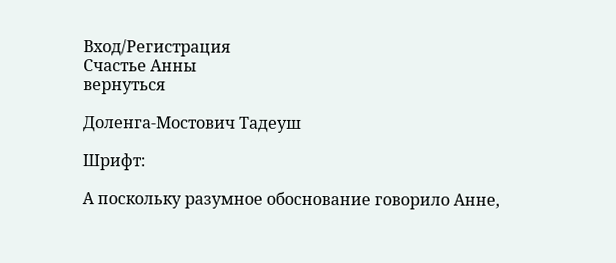Вход/Регистрация
Счастье Анны
вернуться

Доленга-Мостович Тадеуш

Шрифт:

А поскольку разумное обоснование говорило Анне,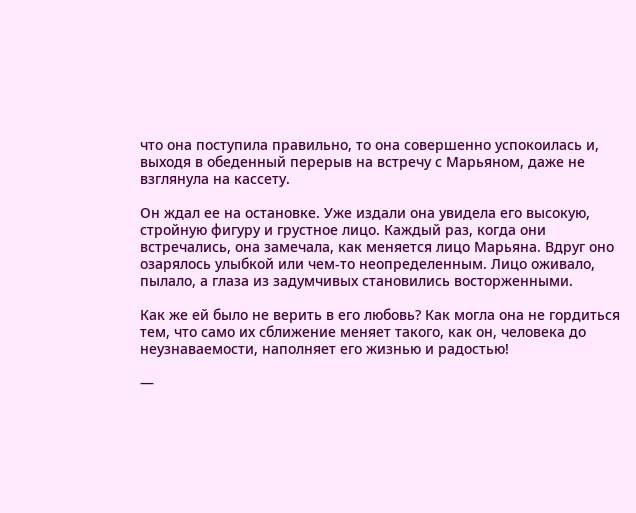что она поступила правильно, то она совершенно успокоилась и, выходя в обеденный перерыв на встречу с Марьяном, даже не взглянула на кассету.

Он ждал ее на остановке. Уже издали она увидела его высокую, стройную фигуру и грустное лицо. Каждый раз, когда они встречались, она замечала, как меняется лицо Марьяна. Вдруг оно озарялось улыбкой или чем-то неопределенным. Лицо оживало, пылало, а глаза из задумчивых становились восторженными.

Как же ей было не верить в его любовь? Как могла она не гордиться тем, что само их сближение меняет такого, как он, человека до неузнаваемости, наполняет его жизнью и радостью!

—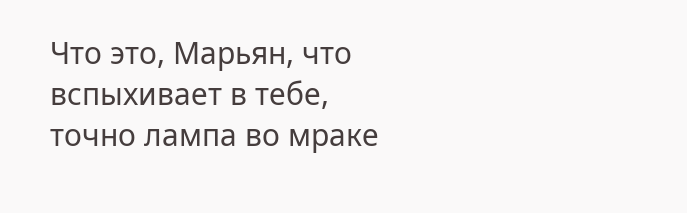Что это, Марьян, что вспыхивает в тебе, точно лампа во мраке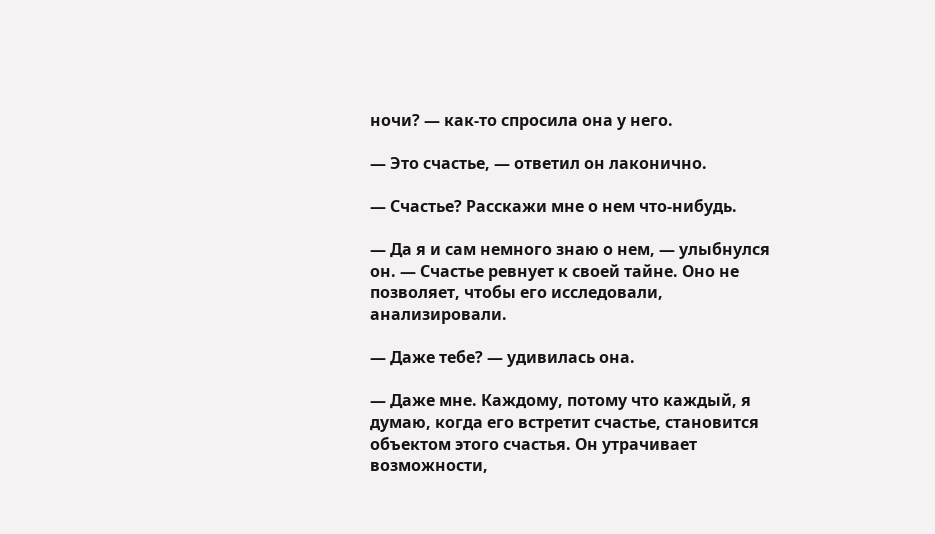ночи? — как-то спросила она у него.

— Это счастье, — ответил он лаконично.

— Счастье? Расскажи мне о нем что-нибудь.

— Да я и сам немного знаю о нем, — улыбнулся он. — Счастье ревнует к своей тайне. Оно не позволяет, чтобы его исследовали, анализировали.

— Даже тебе? — удивилась она.

— Даже мне. Каждому, потому что каждый, я думаю, когда его встретит счастье, становится объектом этого счастья. Он утрачивает возможности,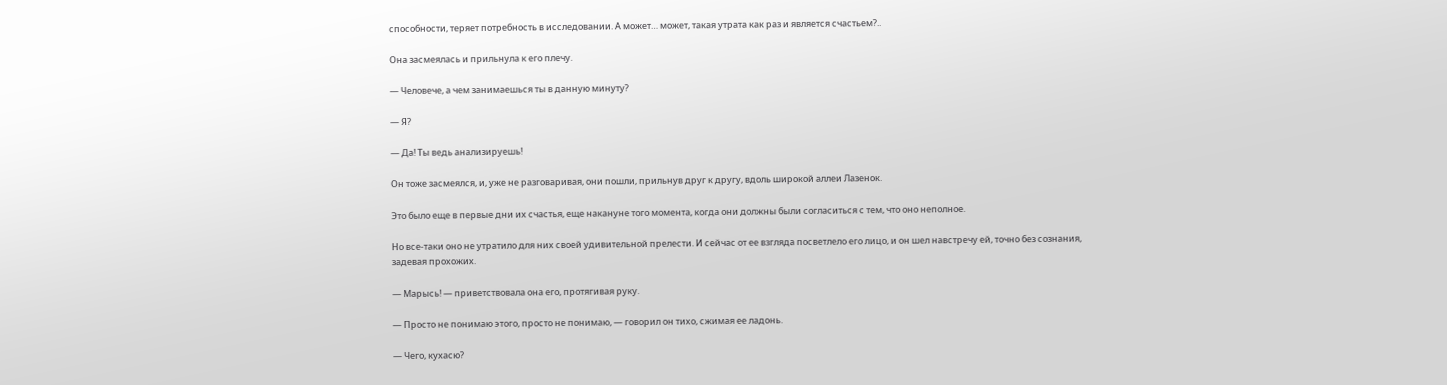способности, теряет потребность в исследовании. А может… может, такая утрата как раз и является счастьем?..

Она засмеялась и прильнула к его плечу.

— Человече, а чем занимаешься ты в данную минуту?

— Я?

— Да! Ты ведь анализируешь!

Он тоже засмеялся, и, уже не разговаривая, они пошли, прильнув друг к другу, вдоль широкой аллеи Лазенок.

Это было еще в первые дни их счастья, еще накануне того момента, когда они должны были согласиться с тем, что оно неполное.

Но все-таки оно не утратило для них своей удивительной прелести. И сейчас от ее взгляда посветлело его лицо, и он шел навстречу ей, точно без сознания, задевая прохожих.

— Марысь! — приветствовала она его, протягивая руку.

— Просто не понимаю этого, просто не понимаю, — говорил он тихо, сжимая ее ладонь.

— Чего, кухасю?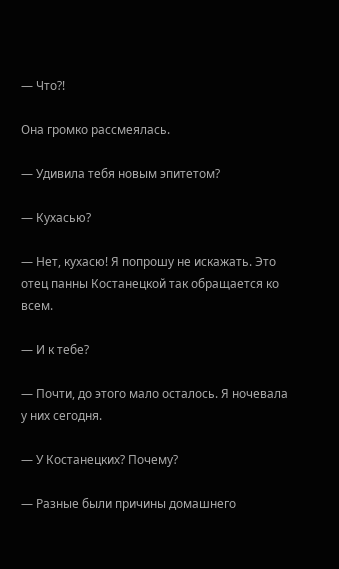— Что?!

Она громко рассмеялась.

— Удивила тебя новым эпитетом?

— Кухасью?

— Нет, кухасю! Я попрошу не искажать. Это отец панны Костанецкой так обращается ко всем.

— И к тебе?

— Почти, до этого мало осталось. Я ночевала у них сегодня.

— У Костанецких? Почему?

— Разные были причины домашнего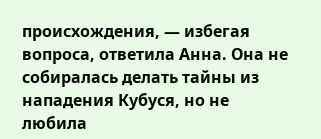происхождения, — избегая вопроса, ответила Анна. Она не собиралась делать тайны из нападения Кубуся, но не любила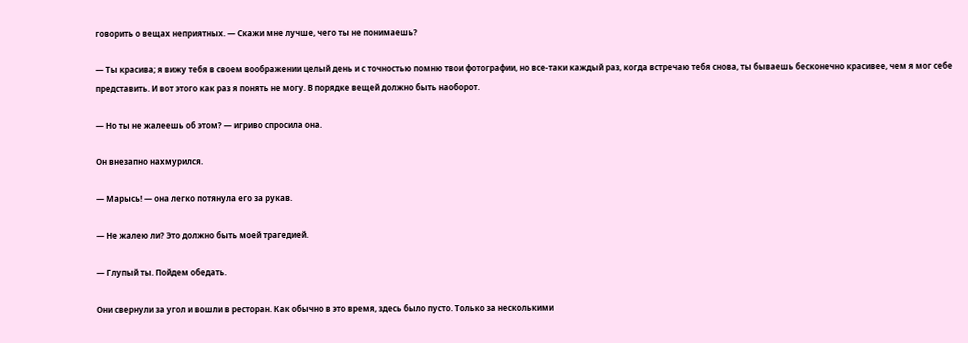говорить о вещах неприятных. — Скажи мне лучше, чего ты не понимаешь?

— Ты красива; я вижу тебя в своем воображении целый день и с точностью помню твои фотографии, но все-таки каждый раз, когда встречаю тебя снова, ты бываешь бесконечно красивее, чем я мог себе представить. И вот этого как раз я понять не могу. В порядке вещей должно быть наоборот.

— Но ты не жалеешь об этом? — игриво спросила она.

Он внезапно нахмурился.

— Марысь! — она легко потянула его за рукав.

— Не жалею ли? Это должно быть моей трагедией.

— Глупый ты. Пойдем обедать.

Они свернули за угол и вошли в ресторан. Как обычно в это время, здесь было пусто. Только за несколькими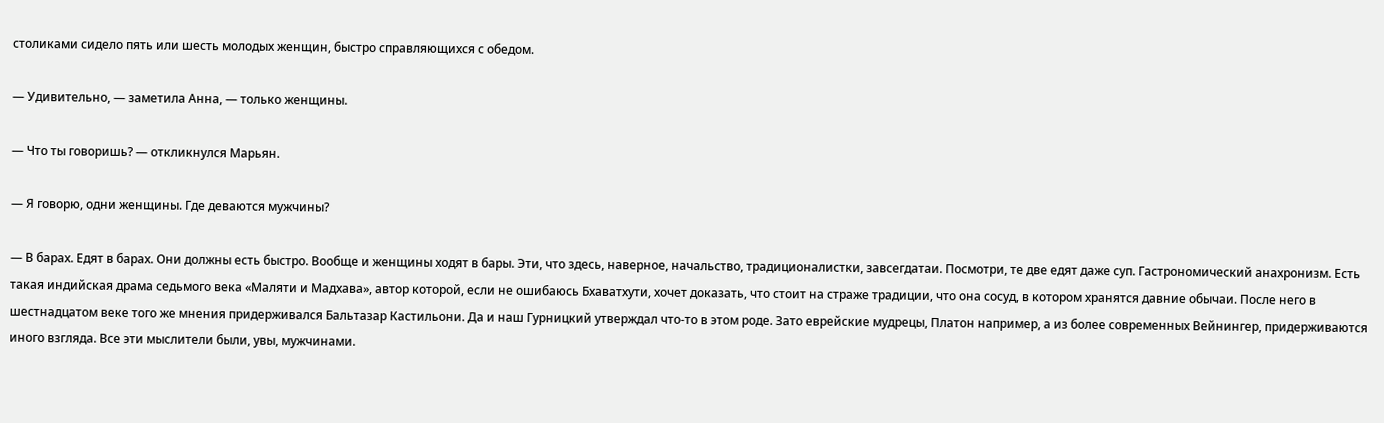столиками сидело пять или шесть молодых женщин, быстро справляющихся с обедом.

— Удивительно, — заметила Анна, — только женщины.

— Что ты говоришь? — откликнулся Марьян.

— Я говорю, одни женщины. Где деваются мужчины?

— В барах. Едят в барах. Они должны есть быстро. Вообще и женщины ходят в бары. Эти, что здесь, наверное, начальство, традиционалистки, завсегдатаи. Посмотри, те две едят даже суп. Гастрономический анахронизм. Есть такая индийская драма седьмого века «Маляти и Мадхава», автор которой, если не ошибаюсь Бхаватхути, хочет доказать, что стоит на страже традиции, что она сосуд, в котором хранятся давние обычаи. После него в шестнадцатом веке того же мнения придерживался Бальтазар Кастильони. Да и наш Гурницкий утверждал что-то в этом роде. Зато еврейские мудрецы, Платон например, а из более современных Вейнингер, придерживаются иного взгляда. Все эти мыслители были, увы, мужчинами.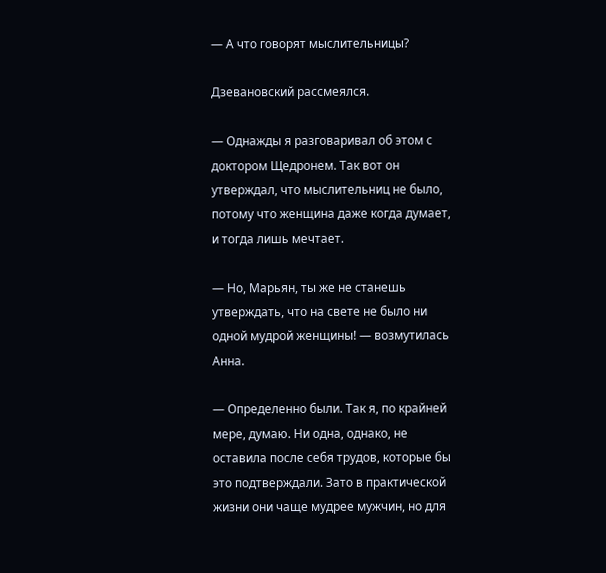— А что говорят мыслительницы?

Дзевановский рассмеялся.

— Однажды я разговаривал об этом с доктором Щедронем. Так вот он утверждал, что мыслительниц не было, потому что женщина даже когда думает, и тогда лишь мечтает.

— Но, Марьян, ты же не станешь утверждать, что на свете не было ни одной мудрой женщины! — возмутилась Анна.

— Определенно были. Так я, по крайней мере, думаю. Ни одна, однако, не оставила после себя трудов, которые бы это подтверждали. Зато в практической жизни они чаще мудрее мужчин, но для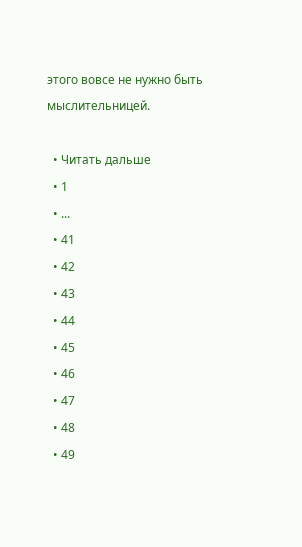этого вовсе не нужно быть мыслительницей.

  • Читать дальше
  • 1
  • ...
  • 41
  • 42
  • 43
  • 44
  • 45
  • 46
  • 47
  • 48
  • 49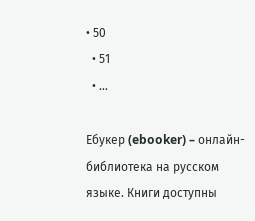• 50
  • 51
  • ...

Ебукер (ebooker) – онлайн-библиотека на русском языке. Книги доступны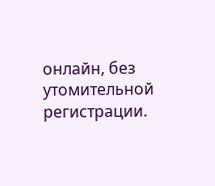онлайн, без утомительной регистрации.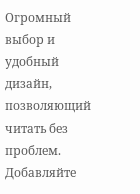Огромный выбор и удобный дизайн, позволяющий читать без проблем. Добавляйте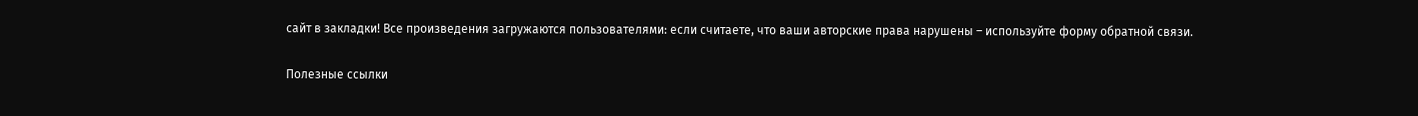сайт в закладки! Все произведения загружаются пользователями: если считаете, что ваши авторские права нарушены – используйте форму обратной связи.

Полезные ссылки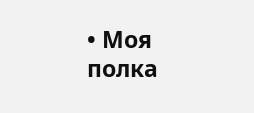• Моя полка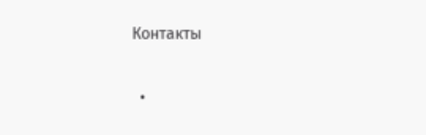Контакты

  •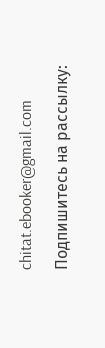chitat.ebooker@gmail.com

Подпишитесь на рассылку: